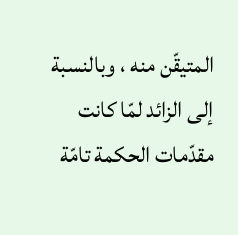المتيقّن منه ، وبالنسبة إلى الزائد لمّا كانت مقدّمات الحكمة تامّة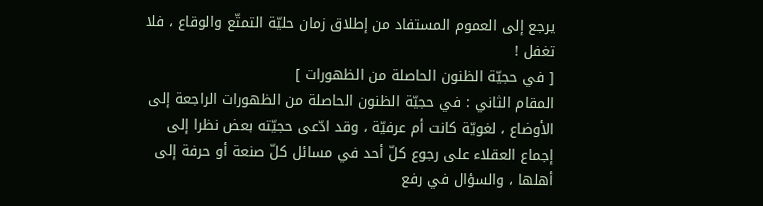يرجع إلى العموم المستفاد من إطلاق زمان حليّة التمتّع والوقاع ، فلا تغفل !
[ في حجيّة الظنون الحاصلة من الظهورات ]
المقام الثاني : في حجيّة الظنون الحاصلة من الظهورات الراجعة إلى الأوضاع ، لغويّة كانت أم عرفيّة ، وقد ادّعى حجيّته بعض نظرا إلى إجماع العقلاء على رجوع كلّ أحد في مسائل كلّ صنعة أو حرفة إلى أهلها ، والسؤال في رفع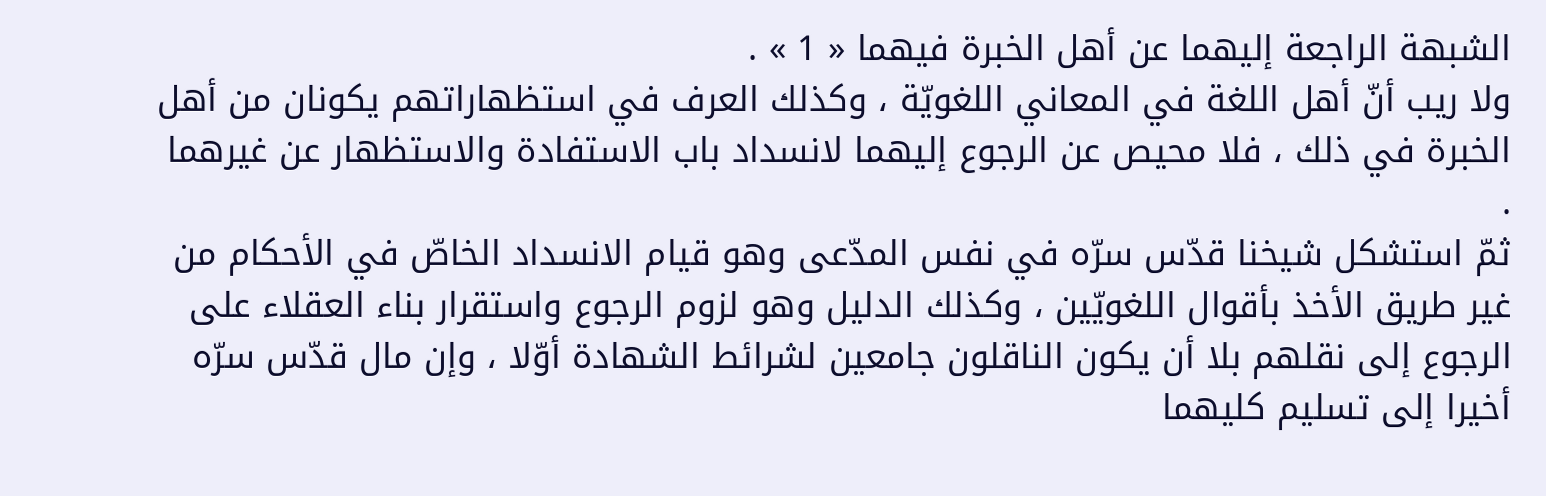الشبهة الراجعة إليهما عن أهل الخبرة فيهما « 1 » .
ولا ريب أنّ أهل اللغة في المعاني اللغويّة ، وكذلك العرف في استظهاراتهم يكونان من أهل الخبرة في ذلك ، فلا محيص عن الرجوع إليهما لانسداد باب الاستفادة والاستظهار عن غيرهما .
ثمّ استشكل شيخنا قدّس سرّه في نفس المدّعى وهو قيام الانسداد الخاصّ في الأحكام من غير طريق الأخذ بأقوال اللغويّين ، وكذلك الدليل وهو لزوم الرجوع واستقرار بناء العقلاء على الرجوع إلى نقلهم بلا أن يكون الناقلون جامعين لشرائط الشهادة أوّلا ، وإن مال قدّس سرّه أخيرا إلى تسليم كليهما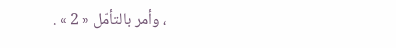، وأمر بالتأمّل « 2 » .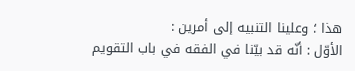هذا ؛ وعلينا التنبيه إلى أمرين :
الأوّل : أنّه قد بيّنا في الفقه في باب التقويم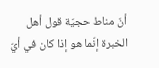أنّ مناط حجيّة قول أهل الخبرة إنّما هو إذا كان في أيّ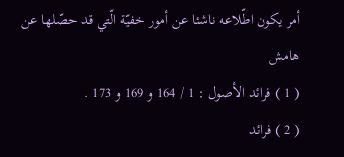أمر يكون اطّلاعه ناشئا عن أمور خفيّة الّتي قد حصّلها عن
هامش
( 1 ) فرائد الأصول : 1 / 164 و 169 و 173 .
( 2 ) فرائد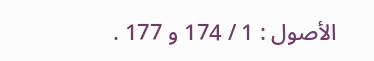الأصول : 1 / 174 و 177 .